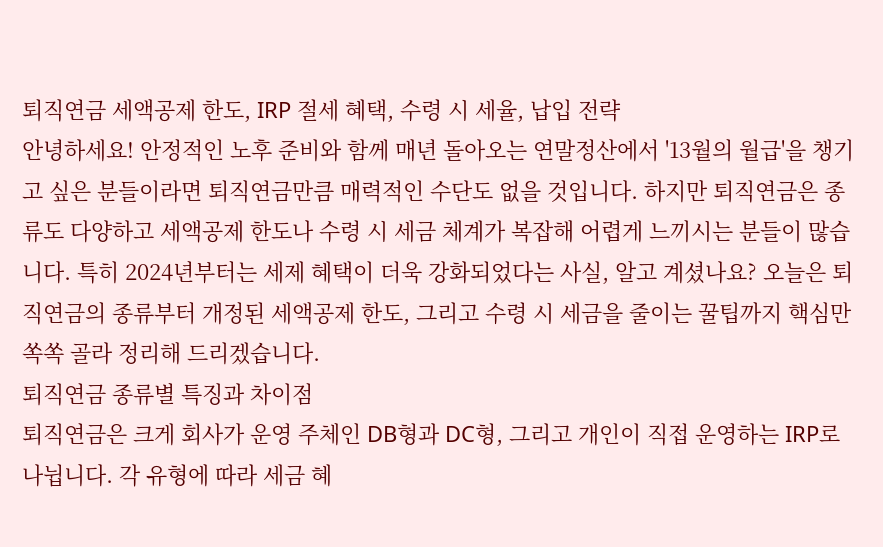퇴직연금 세액공제 한도, IRP 절세 혜택, 수령 시 세율, 납입 전략
안녕하세요! 안정적인 노후 준비와 함께 매년 돌아오는 연말정산에서 '13월의 월급'을 챙기고 싶은 분들이라면 퇴직연금만큼 매력적인 수단도 없을 것입니다. 하지만 퇴직연금은 종류도 다양하고 세액공제 한도나 수령 시 세금 체계가 복잡해 어렵게 느끼시는 분들이 많습니다. 특히 2024년부터는 세제 혜택이 더욱 강화되었다는 사실, 알고 계셨나요? 오늘은 퇴직연금의 종류부터 개정된 세액공제 한도, 그리고 수령 시 세금을 줄이는 꿀팁까지 핵심만 쏙쏙 골라 정리해 드리겠습니다.
퇴직연금 종류별 특징과 차이점
퇴직연금은 크게 회사가 운영 주체인 DB형과 DC형, 그리고 개인이 직접 운영하는 IRP로 나뉩니다. 각 유형에 따라 세금 혜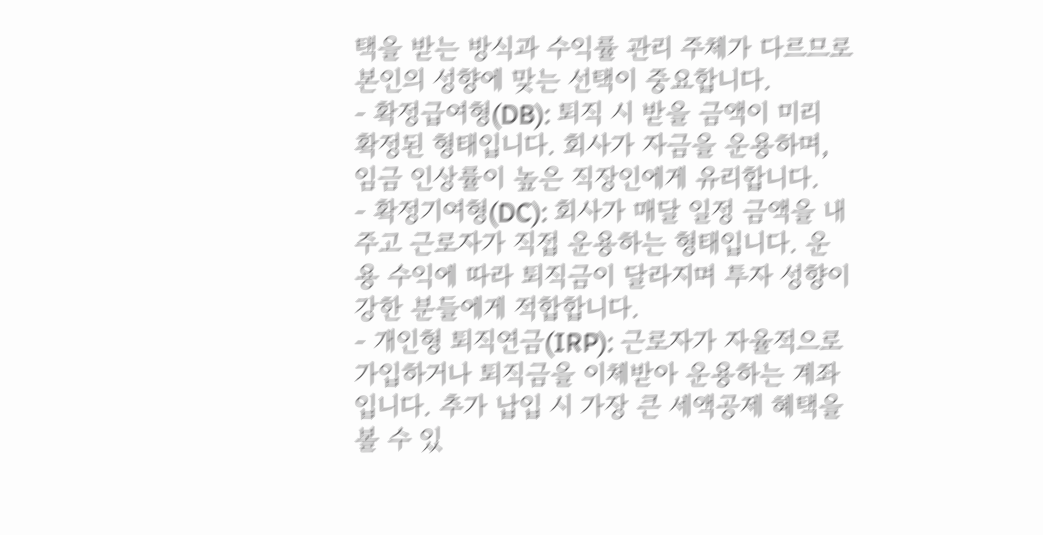택을 받는 방식과 수익률 관리 주체가 다르므로 본인의 성향에 맞는 선택이 중요합니다.
- 확정급여형(DB): 퇴직 시 받을 금액이 미리 확정된 형태입니다. 회사가 자금을 운용하며, 임금 인상률이 높은 직장인에게 유리합니다.
- 확정기여형(DC): 회사가 매달 일정 금액을 내주고 근로자가 직접 운용하는 형태입니다. 운용 수익에 따라 퇴직금이 달라지며 투자 성향이 강한 분들에게 적합합니다.
- 개인형 퇴직연금(IRP): 근로자가 자율적으로 가입하거나 퇴직금을 이체받아 운용하는 계좌입니다. 추가 납입 시 가장 큰 세액공제 혜택을 볼 수 있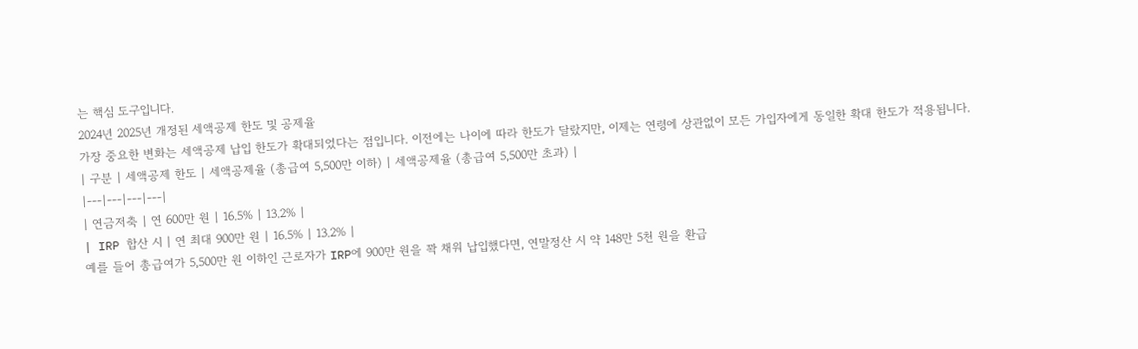는 핵심 도구입니다.
2024년 2025년 개정된 세액공제 한도 및 공제율
가장 중요한 변화는 세액공제 납입 한도가 확대되었다는 점입니다. 이전에는 나이에 따라 한도가 달랐지만, 이제는 연령에 상관없이 모든 가입자에게 동일한 확대 한도가 적용됩니다.
| 구분 | 세액공제 한도 | 세액공제율 (총급여 5,500만 이하) | 세액공제율 (총급여 5,500만 초과) |
|---|---|---|---|
| 연금저축 | 연 600만 원 | 16.5% | 13.2% |
| IRP 합산 시 | 연 최대 900만 원 | 16.5% | 13.2% |
예를 들어 총급여가 5,500만 원 이하인 근로자가 IRP에 900만 원을 꽉 채워 납입했다면, 연말정산 시 약 148만 5천 원을 환급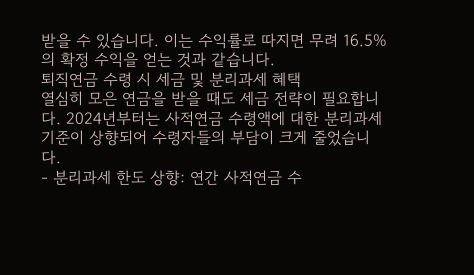받을 수 있습니다. 이는 수익률로 따지면 무려 16.5%의 확정 수익을 얻는 것과 같습니다.
퇴직연금 수령 시 세금 및 분리과세 혜택
열심히 모은 연금을 받을 때도 세금 전략이 필요합니다. 2024년부터는 사적연금 수령액에 대한 분리과세 기준이 상향되어 수령자들의 부담이 크게 줄었습니다.
- 분리과세 한도 상향: 연간 사적연금 수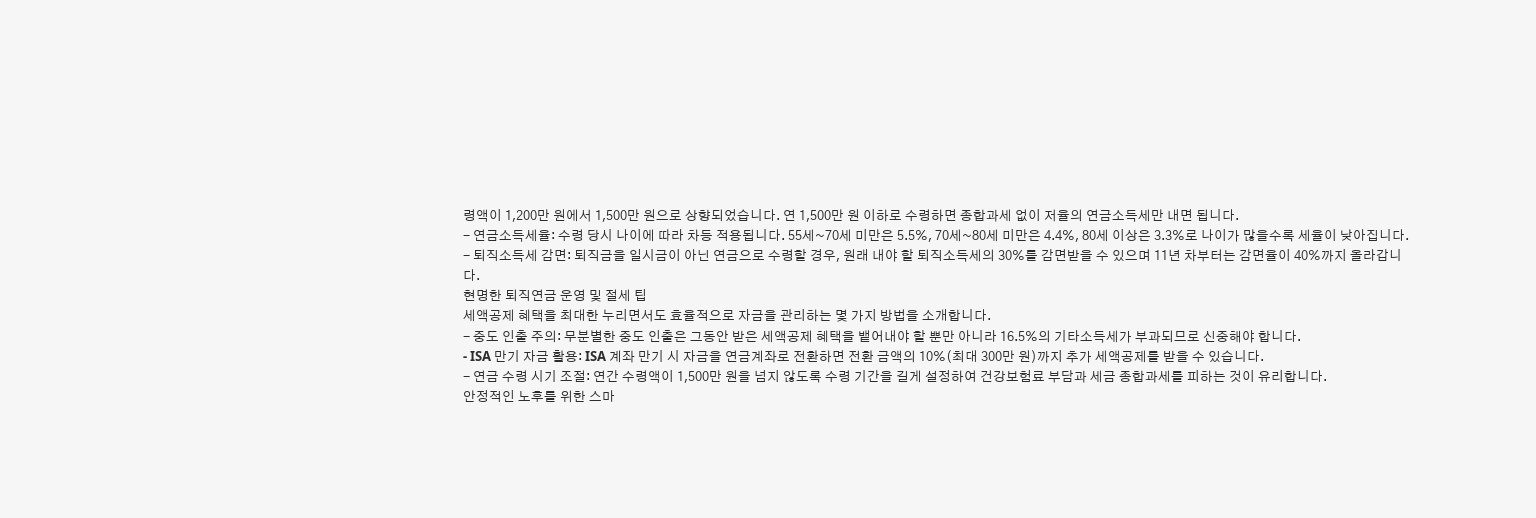령액이 1,200만 원에서 1,500만 원으로 상향되었습니다. 연 1,500만 원 이하로 수령하면 종합과세 없이 저율의 연금소득세만 내면 됩니다.
- 연금소득세율: 수령 당시 나이에 따라 차등 적용됩니다. 55세~70세 미만은 5.5%, 70세~80세 미만은 4.4%, 80세 이상은 3.3%로 나이가 많을수록 세율이 낮아집니다.
- 퇴직소득세 감면: 퇴직금을 일시금이 아닌 연금으로 수령할 경우, 원래 내야 할 퇴직소득세의 30%를 감면받을 수 있으며 11년 차부터는 감면율이 40%까지 올라갑니다.
현명한 퇴직연금 운영 및 절세 팁
세액공제 혜택을 최대한 누리면서도 효율적으로 자금을 관리하는 몇 가지 방법을 소개합니다.
- 중도 인출 주의: 무분별한 중도 인출은 그동안 받은 세액공제 혜택을 뱉어내야 할 뿐만 아니라 16.5%의 기타소득세가 부과되므로 신중해야 합니다.
- ISA 만기 자금 활용: ISA 계좌 만기 시 자금을 연금계좌로 전환하면 전환 금액의 10%(최대 300만 원)까지 추가 세액공제를 받을 수 있습니다.
- 연금 수령 시기 조절: 연간 수령액이 1,500만 원을 넘지 않도록 수령 기간을 길게 설정하여 건강보험료 부담과 세금 종합과세를 피하는 것이 유리합니다.
안정적인 노후를 위한 스마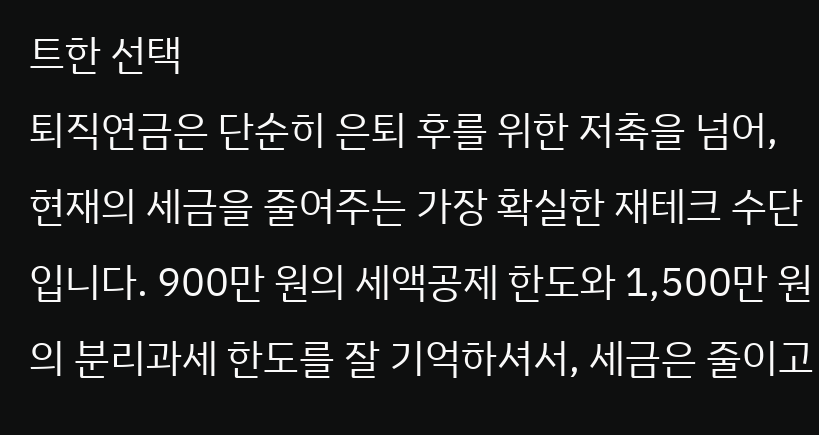트한 선택
퇴직연금은 단순히 은퇴 후를 위한 저축을 넘어, 현재의 세금을 줄여주는 가장 확실한 재테크 수단입니다. 900만 원의 세액공제 한도와 1,500만 원의 분리과세 한도를 잘 기억하셔서, 세금은 줄이고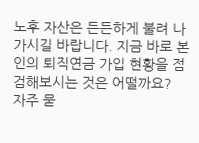노후 자산은 든든하게 불려 나가시길 바랍니다. 지금 바로 본인의 퇴직연금 가입 현황을 점검해보시는 것은 어떨까요?
자주 묻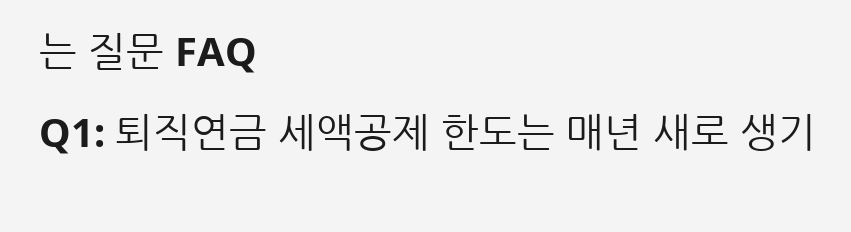는 질문 FAQ
Q1: 퇴직연금 세액공제 한도는 매년 새로 생기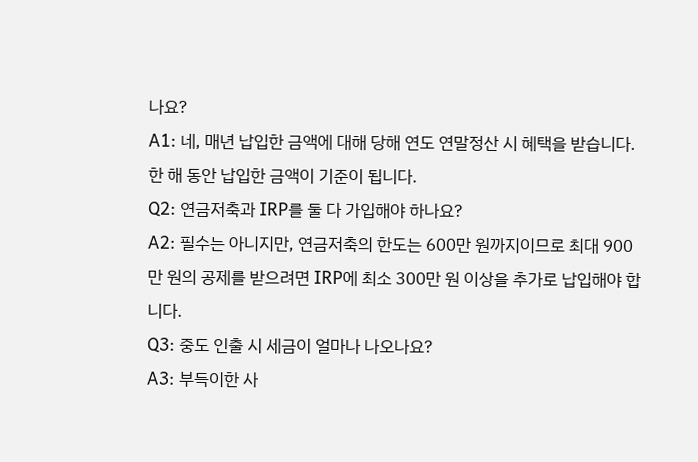나요?
A1: 네, 매년 납입한 금액에 대해 당해 연도 연말정산 시 혜택을 받습니다. 한 해 동안 납입한 금액이 기준이 됩니다.
Q2: 연금저축과 IRP를 둘 다 가입해야 하나요?
A2: 필수는 아니지만, 연금저축의 한도는 600만 원까지이므로 최대 900만 원의 공제를 받으려면 IRP에 최소 300만 원 이상을 추가로 납입해야 합니다.
Q3: 중도 인출 시 세금이 얼마나 나오나요?
A3: 부득이한 사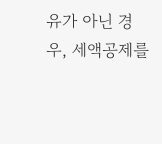유가 아닌 경우, 세액공제를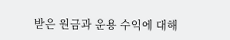받은 원금과 운용 수익에 대해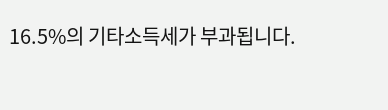16.5%의 기타소득세가 부과됩니다.